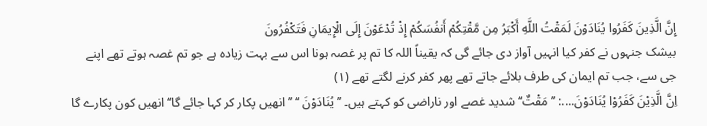إِنَّ الَّذِينَ كَفَرُوا يُنَادَوْنَ لَمَقْتُ اللَّهِ أَكْبَرُ مِن مَّقْتِكُمْ أَنفُسَكُمْ إِذْ تُدْعَوْنَ إِلَى الْإِيمَانِ فَتَكْفُرُونَ
بیشک جنہوں نے کفر کیا انہیں آواز دی جائے گی کہ یقیناً اللہ کا تم پر غصہ ہونا اس سے بہت زیادہ ہے جو تم غصہ ہوتے تھے اپنے جی سے، جب تم ایمان کی طرف بلائے جاتے تھے پھر کفر کرنے لگتے تھے (١)
اِنَّ الَّذِيْنَ كَفَرُوْا يُنَادَوْنَ....: ’’مَقْتٌ‘‘ شدید غصے اور ناراضی کو کہتے ہیں۔ ’’ يُنَادَوْنَ ‘‘ ’’انھیں پکار کر کہا جائے گا‘‘ انھیں کون پکارے گا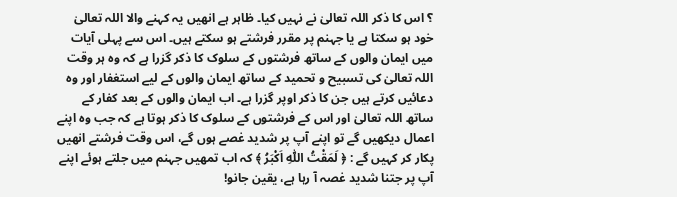؟ اس کا ذکر اللہ تعالیٰ نے نہیں کیا۔ ظاہر ہے انھیں یہ کہنے والا اللہ تعالیٰ خود ہو سکتا ہے یا جہنم پر مقرر فرشتے ہو سکتے ہیں۔ اس سے پہلی آیات میں ایمان والوں کے ساتھ فرشتوں کے سلوک کا ذکر گزرا ہے کہ وہ ہر وقت اللہ تعالیٰ کی تسبیح و تحمید کے ساتھ ایمان والوں کے لیے استغفار اور وہ دعائیں کرتے ہیں جن کا ذکر اوپر گزرا ہے۔ اب ایمان والوں کے بعد کفار کے ساتھ اللہ تعالیٰ اور اس کے فرشتوں کے سلوک کا ذکر ہوتا ہے کہ جب وہ اپنے اعمال دیکھیں گے تو اپنے آپ پر شدید غصے ہوں گے، اس وقت فرشتے انھیں پکار کر کہیں گے : ﴿ لَمَقْتُ اللّٰهِ اَكْبَرُ ﴾ کہ اب تمھیں جہنم میں جلتے ہوئے اپنے آپ پر جتنا شدید غصہ آ رہا ہے، یقین جانو!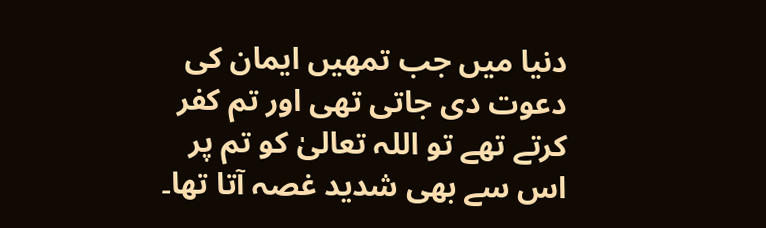دنیا میں جب تمھیں ایمان کی دعوت دی جاتی تھی اور تم کفر کرتے تھے تو اللہ تعالیٰ کو تم پر اس سے بھی شدید غصہ آتا تھا۔